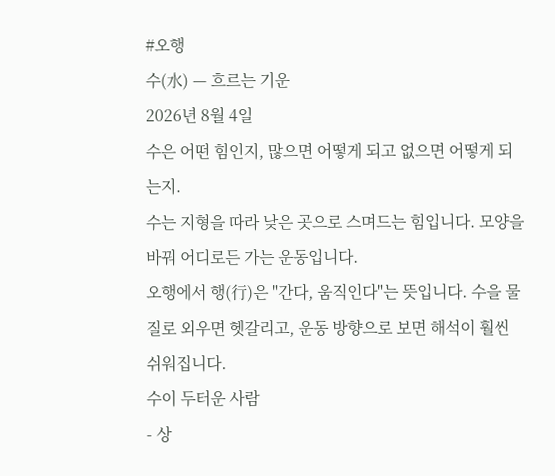#오행
수(水) — 흐르는 기운
2026년 8월 4일
수은 어떤 힘인지, 많으면 어떻게 되고 없으면 어떻게 되는지.
수는 지형을 따라 낮은 곳으로 스며드는 힘입니다. 모양을 바꿔 어디로든 가는 운동입니다.
오행에서 행(行)은 "간다, 움직인다"는 뜻입니다. 수을 물질로 외우면 헷갈리고, 운동 방향으로 보면 해석이 훨씬 쉬워집니다.
수이 두터운 사람
- 상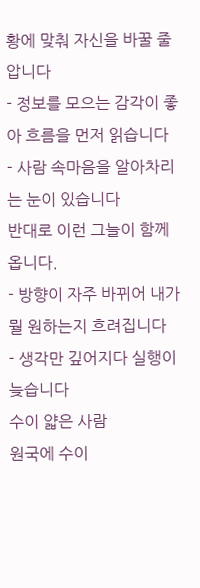황에 맞춰 자신을 바꿀 줄 압니다
- 정보를 모으는 감각이 좋아 흐름을 먼저 읽습니다
- 사람 속마음을 알아차리는 눈이 있습니다
반대로 이런 그늘이 함께 옵니다.
- 방향이 자주 바뀌어 내가 뭘 원하는지 흐려집니다
- 생각만 깊어지다 실행이 늦습니다
수이 얇은 사람
원국에 수이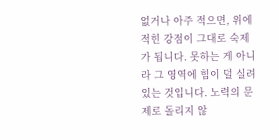없거나 아주 적으면, 위에 적힌 강점이 그대로 숙제가 됩니다. 못하는 게 아니라 그 영역에 힘이 덜 실려 있는 것입니다. 노력의 문제로 돌리지 않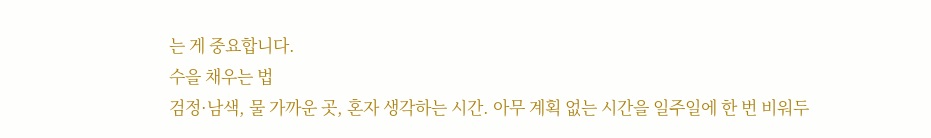는 게 중요합니다.
수을 채우는 법
검정·남색, 물 가까운 곳, 혼자 생각하는 시간. 아무 계획 없는 시간을 일주일에 한 번 비워두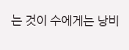는 것이 수에게는 낭비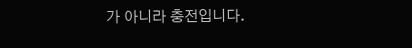가 아니라 충전입니다.